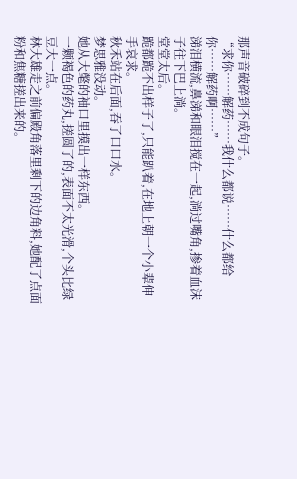那声音破碎到不成句子。
“求你……解药……我什么都说……什么都给你……解药啊……”
涕泪横流,鼻涕和眼泪搅在一起,淌过嘴角,掺着血沫子往下巴上淌。
堂堂太后。
跪都跪不出样子了,只能趴着,在地上朝一个小辈伸手哀求。
秋禾站在后面,吞了口口水。
梦思雅没动。
她从大氅的袖口里摸出一样东西。
一颗褐色的药丸,搓圆了的,表面不太光滑,个头比绿豆大一点。
林大雄走之前偏殿角落里剩下的边角料,她配了点面粉和焦糖搓出来的。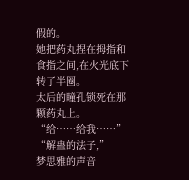假的。
她把药丸捏在拇指和食指之间,在火光底下转了半圈。
太后的瞳孔锁死在那颗药丸上。
“给……给我……”
“解蛊的法子,”
梦思雅的声音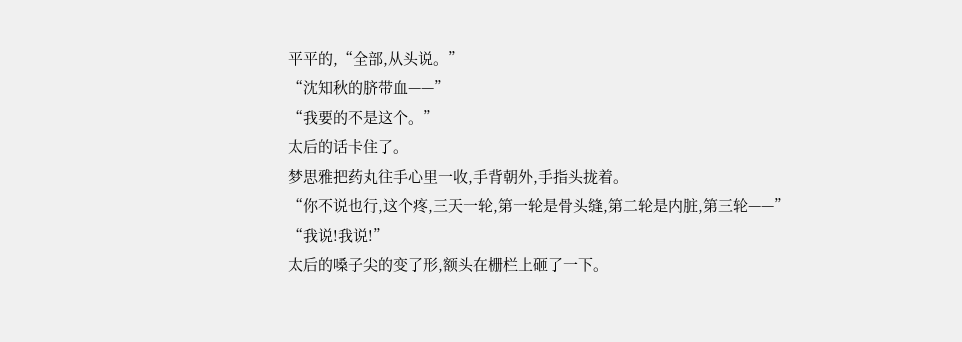平平的,“全部,从头说。”
“沈知秋的脐带血——”
“我要的不是这个。”
太后的话卡住了。
梦思雅把药丸往手心里一收,手背朝外,手指头拢着。
“你不说也行,这个疼,三天一轮,第一轮是骨头缝,第二轮是内脏,第三轮——”
“我说!我说!”
太后的嗓子尖的变了形,额头在栅栏上砸了一下。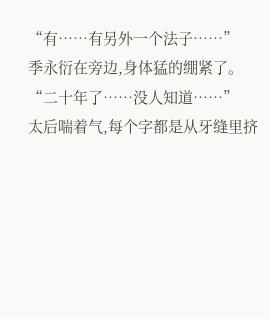“有……有另外一个法子……”
季永衍在旁边,身体猛的绷紧了。
“二十年了……没人知道……”
太后喘着气,每个字都是从牙缝里挤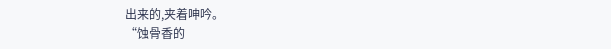出来的,夹着呻吟。
“蚀骨香的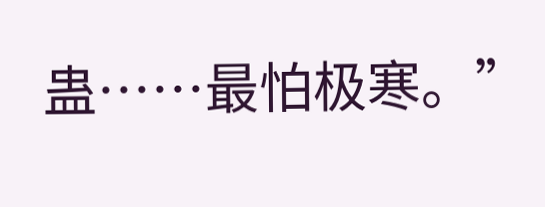蛊……最怕极寒。”